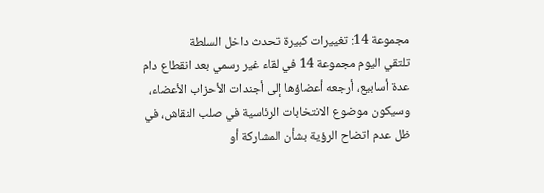مجموعة 14: تغييرات كبيرة تحدث داخل السلطة
تلتقي اليوم مجموعة 14 في لقاء غير رسمي بعد انقطاع دام عدة أسابيع، أرجعه أعضاؤها إلى أجندات الأحزاب الأعضاء، وسيكون موضوع الانتخابات الرئاسية في صلب النقاش، في ظل عدم اتضاح الرؤية بشأن المشاركة أو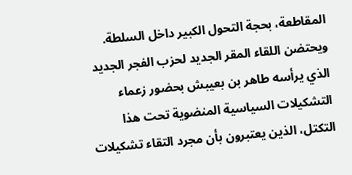المقاطعة، بحجة التحول الكبير داخل السلطة.
ويحتضن اللقاء المقر الجديد لحزب الفجر الجديد الذي يرأسه طاهر بن بعيبش بحضور زعماء التشكيلات السياسية المنضوية تحت هذا التكتل، الذين يعتبرون بأن مجرد التقاء تشكيلات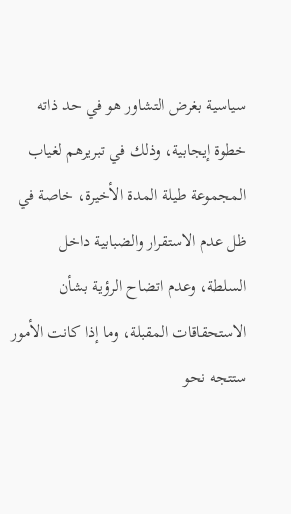سياسية بغرض التشاور هو في حد ذاته خطوة إيجابية، وذلك في تبريرهم لغياب المجموعة طيلة المدة الأخيرة، خاصة في ظل عدم الاستقرار والضبابية داخل السلطة، وعدم اتضاح الرؤية بشأن الاستحقاقات المقبلة، وما إذا كانت الأمور ستتجه نحو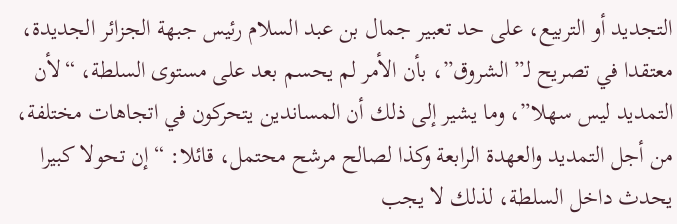التجديد أو التربيع، على حد تعبير جمال بن عبد السلام رئيس جبهة الجزائر الجديدة، معتقدا في تصريح لـ”الشروق”، بأن الأمر لم يحسم بعد على مستوى السلطة، “لأن التمديد ليس سهلا”، وما يشير إلى ذلك أن المساندين يتحركون في اتجاهات مختلفة، من أجل التمديد والعهدة الرابعة وكذا لصالح مرشح محتمل، قائلا: “إن تحولا كبيرا يحدث داخل السلطة، لذلك لا يجب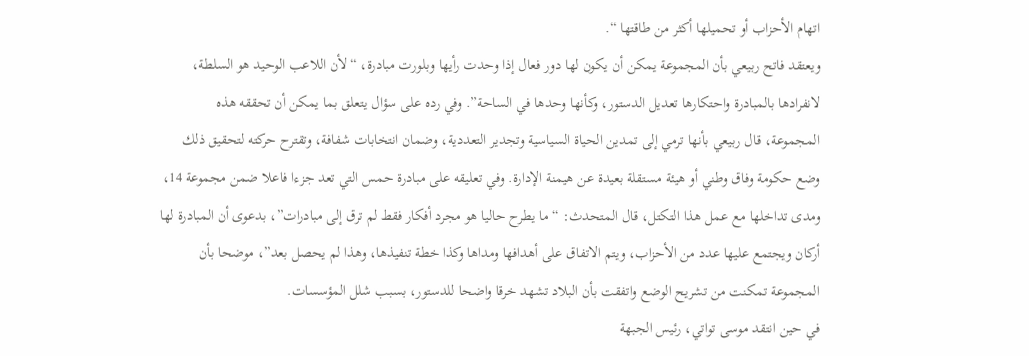اتهام الأحزاب أو تحميلها أكثر من طاقتها “.
ويعتقد فاتح ربيعي بأن المجموعة يمكن أن يكون لها دور فعال إذا وحدت رأيها وبلورت مبادرة، “لأن اللاعب الوحيد هو السلطة، لانفرادها بالمبادرة واحتكارها تعديل الدستور، وكأنها وحدها في الساحة”. وفي رده على سؤال يتعلق بما يمكن أن تحققه هذه المجموعة، قال ربيعي بأنها ترمي إلى تمدين الحياة السياسية وتجدير التعددية، وضمان انتخابات شفافة، وتقترح حركته لتحقيق ذلك وضع حكومة وفاق وطني أو هيئة مستقلة بعيدة عن هيمنة الإدارة. وفي تعليقه على مبادرة حمس التي تعد جزءا فاعلا ضمن مجموعة 14، ومدى تداخلها مع عمل هذا التكتل، قال المتحدث: “ما يطرح حاليا هو مجرد أفكار فقط لم ترق إلى مبادرات”، بدعوى أن المبادرة لها أركان ويجتمع عليها عدد من الأحزاب، ويتم الاتفاق على أهدافها ومداها وكذا خطة تنفيذها، وهذا لم يحصل بعد”، موضحا بأن المجموعة تمكنت من تشريح الوضع واتفقت بأن البلاد تشهد خرقا واضحا للدستور، بسبب شلل المؤسسات.
في حين انتقد موسى تواتي، رئيس الجبهة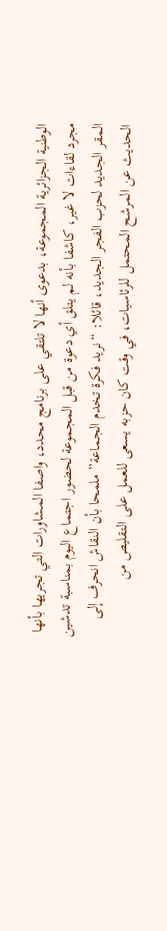الوطنية الجزائرية المجموعة، بدعوى أنها لا تلتقي على برنامج محدد، واصفا المشاورات التي تجريها بأنها مجرد لقاءات لا غير، كاشفا بأنه لم يتلق أي دعوة من قبل المجموعة لحضور اجتماع اليوم بمناسبة تدشين المقر الجديد لحزب الفجر الجديد، قائلا: “نريد فكرة تخدم الجماعة” ملمحا بأن النقاش انحرف إلى الحديث عن المرشح المحتمل للرئاسيات، في وقت كان حزبه يسعى للعمل على التقليص من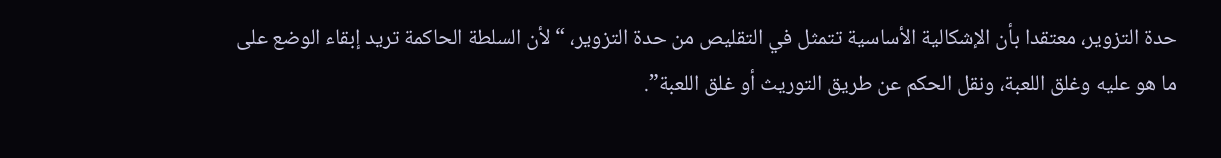حدة التزوير، معتقدا بأن الإشكالية الأساسية تتمثل في التقليص من حدة التزوير، “لأن السلطة الحاكمة تريد إبقاء الوضع على ما هو عليه وغلق اللعبة، ونقل الحكم عن طريق التوريث أو غلق اللعبة”.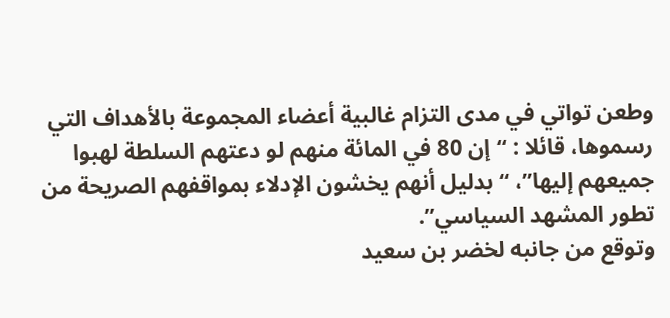وطعن تواتي في مدى التزام غالبية أعضاء المجموعة بالأهداف التي رسموها، قائلا : “إن 80 في المائة منهم لو دعتهم السلطة لهبوا جميعهم إليها”، “بدليل أنهم يخشون الإدلاء بمواقفهم الصريحة من تطور المشهد السياسي”.
وتوقع من جانبه لخضر بن سعيد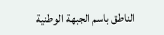الناطق باسم الجبهة الوطنية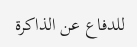للدفاع عن الذاكرة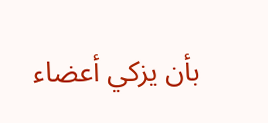بأن يزكي أعضاء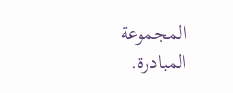المجموعة المبادرة.